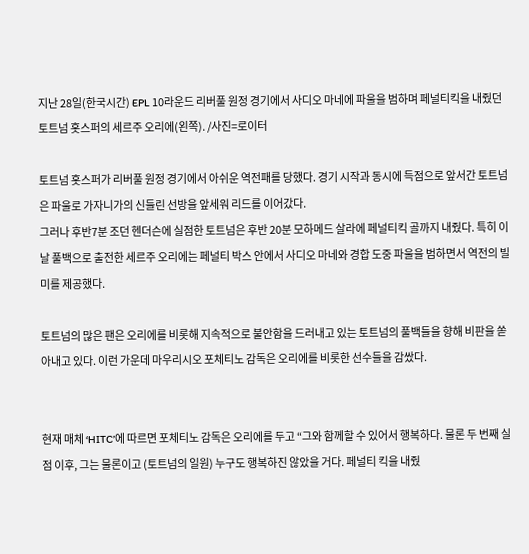지난 28일(한국시간) EPL 10라운드 리버풀 원정 경기에서 사디오 마네에 파울을 범하며 페널티킥을 내줬던 토트넘 홋스퍼의 세르주 오리에(왼쪽). /사진=로이터

토트넘 홋스퍼가 리버풀 원정 경기에서 아쉬운 역전패를 당했다. 경기 시작과 동시에 득점으로 앞서간 토트넘은 파울로 가자니가의 신들린 선방을 앞세워 리드를 이어갔다.
그러나 후반7분 조던 헨더슨에 실점한 토트넘은 후반 20분 모하메드 살라에 페널티킥 골까지 내줬다. 특히 이날 풀백으로 출전한 세르주 오리에는 페널티 박스 안에서 사디오 마네와 경합 도중 파울을 범하면서 역전의 빌미를 제공했다.

토트넘의 많은 팬은 오리에를 비롯해 지속적으로 불안함을 드러내고 있는 토트넘의 풀백들을 향해 비판을 쏟아내고 있다. 이런 가운데 마우리시오 포체티노 감독은 오리에를 비롯한 선수들을 감쌌다.


현재 매체 ‘HITC’에 따르면 포체티노 감독은 오리에를 두고 “그와 함께할 수 있어서 행복하다. 물론 두 번째 실점 이후, 그는 물론이고 (토트넘의 일원) 누구도 행복하진 않았을 거다. 페널티 킥을 내줬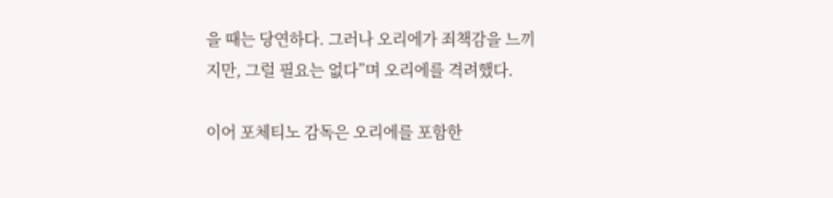을 때는 당연하다. 그러나 오리에가 죄책감을 느끼지만, 그럴 필요는 없다”며 오리에를 격려했다.

이어 포체티노 감독은 오리에를 포함한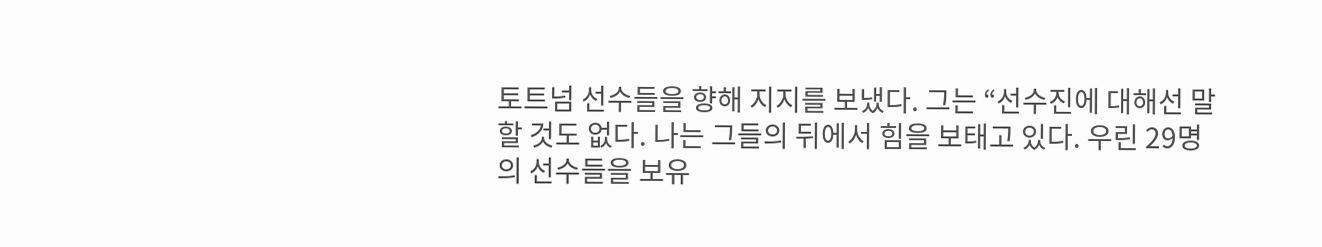토트넘 선수들을 향해 지지를 보냈다. 그는 “선수진에 대해선 말할 것도 없다. 나는 그들의 뒤에서 힘을 보태고 있다. 우린 29명의 선수들을 보유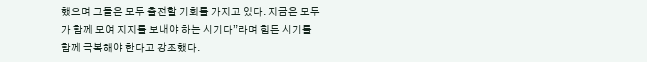했으며 그들은 모두 출전할 기회를 가지고 있다. 지금은 모두가 함께 모여 지지를 보내야 하는 시기다”라며 힘든 시기를 함께 극복해야 한다고 강조했다.